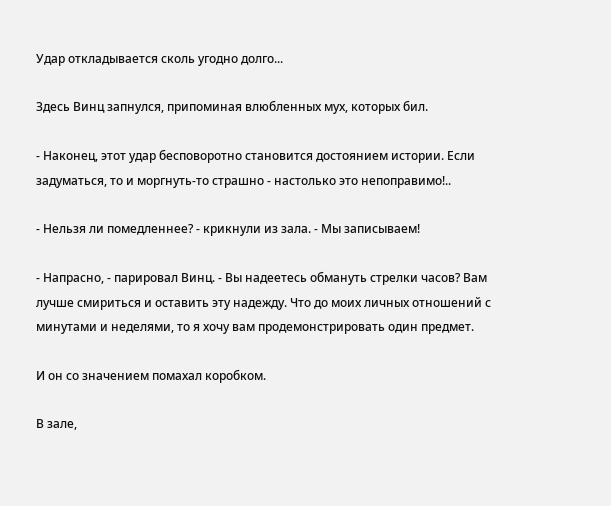Удар откладывается сколь угодно долго...

Здесь Винц запнулся, припоминая влюбленных мух, которых бил.

- Наконец, этот удар бесповоротно становится достоянием истории. Если задуматься, то и моргнуть-то страшно - настолько это непоправимо!..

- Нельзя ли помедленнее? - крикнули из зала. - Мы записываем!

- Напрасно, - парировал Винц. - Вы надеетесь обмануть стрелки часов? Вам лучше смириться и оставить эту надежду. Что до моих личных отношений с минутами и неделями, то я хочу вам продемонстрировать один предмет.

И он со значением помахал коробком.

В зале,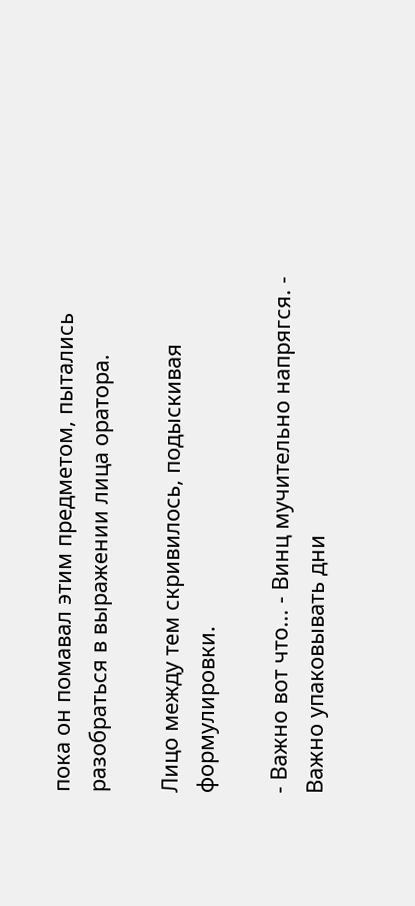пока он помавал этим предметом, пытались разобраться в выражении лица оратора.

Лицо между тем скривилось, подыскивая формулировки.

- Важно вот что... - Винц мучительно напрягся. - Важно упаковывать дни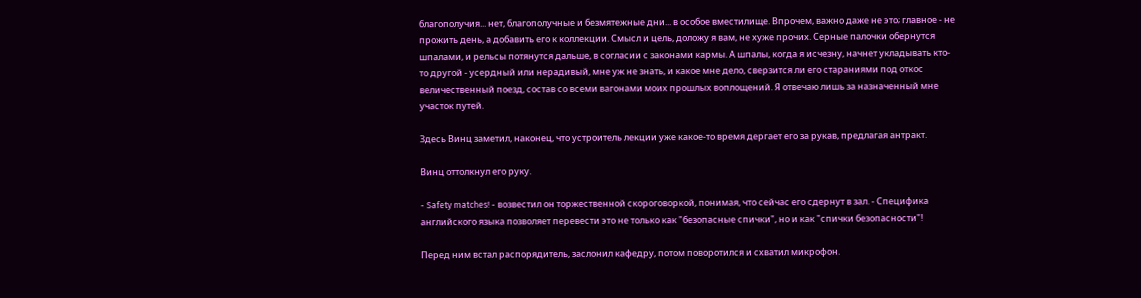благополучия... нет, благополучные и безмятежные дни... в особое вместилище. Впрочем, важно даже не это; главное - не прожить день, а добавить его к коллекции. Смысл и цель, доложу я вам, не хуже прочих. Серные палочки обернутся шпалами, и рельсы потянутся дальше, в согласии с законами кармы. А шпалы, когда я исчезну, начнет укладывать кто-то другой - усердный или нерадивый, мне уж не знать, и какое мне дело, сверзится ли его стараниями под откос величественный поезд, состав со всеми вагонами моих прошлых воплощений. Я отвечаю лишь за назначенный мне участок путей.

Здесь Винц заметил, наконец, что устроитель лекции уже какое-то время дергает его за рукав, предлагая антракт.

Винц оттолкнул его руку.

- Safety matches! - возвестил он торжественной скороговоркой, понимая, что сейчас его сдернут в зал. - Специфика английского языка позволяет перевести это не только как "безопасные спички", но и как "спички безопасности"!

Перед ним встал распорядитель, заслонил кафедру, потом поворотился и схватил микрофон.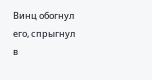Винц обогнул его, спрыгнул в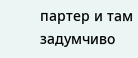партер и там задумчиво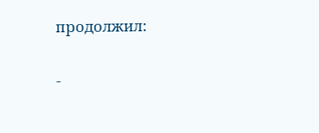продолжил:

-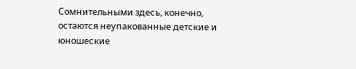Сомнительными здесь, конечно, остаются неупакованные детские и юношеские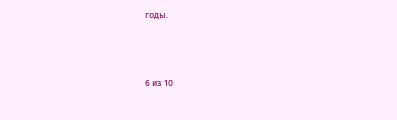годы.



6 из 10